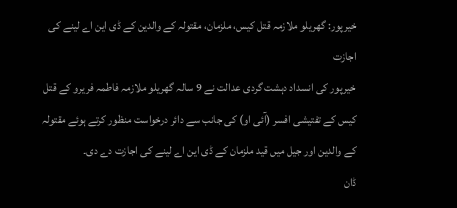خیرپور: گھریلو ملازمہ قتل کیس، ملزمان، مقتولہ کے والدین کے ڈی این اے لینے کی اجازت
خیرپور کی انسداد دہشت گردی عدالت نے 9 سالہ گھریلو ملازمہ فاطمہ فریرو کے قتل کیس کے تفتیشی افسر (آئی او) کی جانب سے دائر درخواست منظور کرتے ہوئے مقتولہ کے والدین اور جیل میں قید ملزمان کے ڈی این اے لینے کی اجازت دے دی۔
ڈان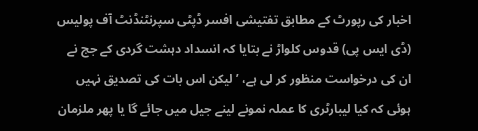اخبار کی رپورٹ کے مطابق تفتیشی افسر ڈپٹی سپرنٹنڈنٹ آف پولیس (ڈی ایس پی) قدوس کلواڑ نے بتایا کہ انسداد دہشت گردی کے جج نے ان کی درخواست منظور کر لی ہے، ’لیکن اس بات کی تصدیق نہیں ہوئی کہ کیا لیبارٹری کا عملہ نمونے لینے جیل میں جائے گا یا پھر ملزمان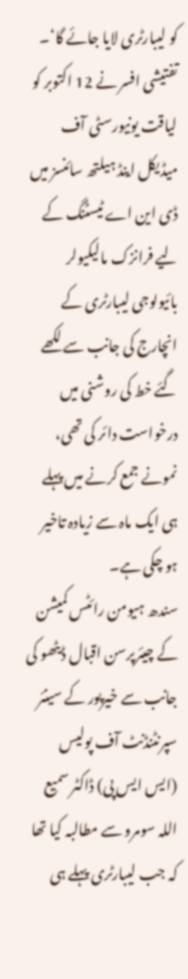کو لیبارٹری لایا جائے گا‘۔
تفتیشی افسر نے 12 اکتوبر کو لیاقت یونیورسٹی آف میڈیکل اینڈ ہیلتھ سائنسز میں ڈی این اے ٹیسٹنگ کے لیے فرانزک مالیکیولر بائیولوجی لیبارٹری کے انچارج کی جانب سے لکھے گئے خط کی روشنی میں درخواست دائر کی تھی، نمونے جمع کرنے میں پہلے ہی ایک ماہ سے زیادہ تاخیر ہو چکی ہے۔
سندھ ہیومن رائٹس کمیشن کے چیئرپرسن اقبال ڈیٹھو کی جانب سے خیرپور کے سینئر سپرنٹنڈنٹ آف پولیس (ایس ایس پی) ڈاکٹر سمیع اللہ سومرو سے مطالبہ کیا تھا کہ جب لیبارٹری پہلے ہی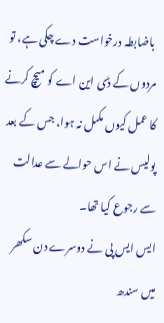باضابطہ درخواست دے چکی ہے، تو مردوں کے ڈی این اے کو میچ کرنے کا عمل کیوں مکمل نہ ہوا، جس کے بعد پولیس نے اس حوالے سے عدالت سے رجوع کیا تھا۔
ایس ایس پی نے دوسرے دن سکھر میں سندھ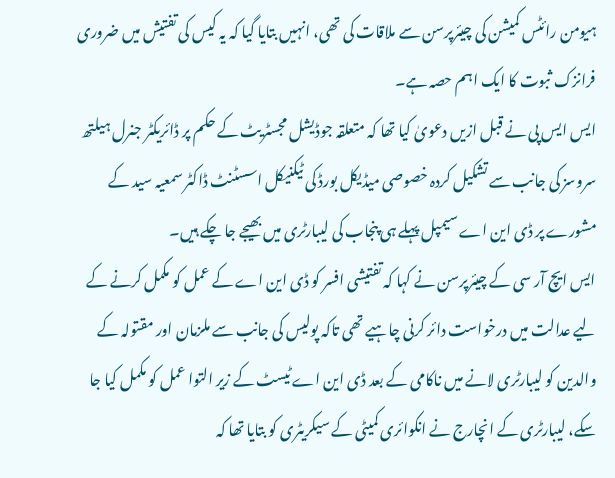ہیومن رائٹس کمیشن کی چیئرپرسن سے ملاقات کی تھی، انہیں بتایا گیا کہ یہ کیس کی تفتیش میں ضروری فرانزک ثبوت کا ایک اہم حصہ ہے۔
ایس ایس پی نے قبل ازیں دعویٰ کیا تھا کہ متعلقہ جوڈیشل مجسٹریٹ کے حکم پر ڈائریکٹر جنرل ہیلتھ سروسز کی جانب سے تشکیل کردہ خصوصی میڈیکل بورڈ کی ٹیکنیکل اسسٹنٹ ڈاکٹر سمعیہ سید کے مشورے پر ڈی این اے سیمپل پہلے ہی پنجاب کی لیبارٹری میں بھیجے جا چکے ہیں۔
ایس ایچ آر سی کے چیئرپرسن نے کہا کہ تفتیشی افسر کو ڈی این اے کے عمل کو مکمل کرنے کے لیے عدالت میں درخواست دائر کرنی چاہیے تھی تاکہ پولیس کی جانب سے ملزمان اور مقتولہ کے والدین کو لیبارٹری لانے میں ناکامی کے بعد ڈی این اے ٹیسٹ کے زیر التوا عمل کو مکمل کیا جا سکے، لیبارٹری کے انچارج نے انکوائری کمیٹی کے سیکریٹری کو بتایا تھا کہ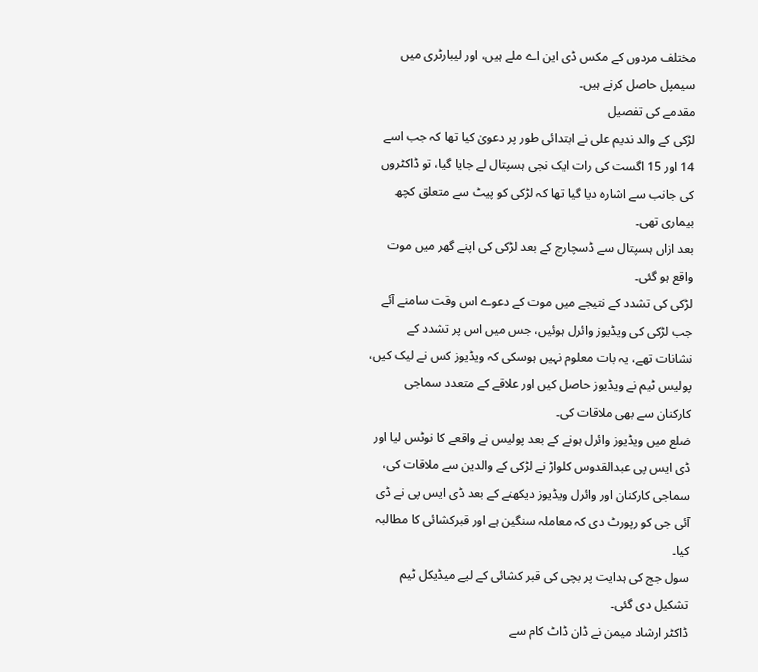مختلف مردوں کے مکس ڈی این اے ملے ہیں، اور لیبارٹری میں سیمپل حاصل کرنے ہیں۔
مقدمے کی تفصیل
لڑکی کے والد ندیم علی نے ابتدائی طور پر دعویٰ کیا تھا کہ جب اسے 14 اور 15 اگست کی رات ایک نجی ہسپتال لے جایا گیا، تو ڈاکٹروں کی جانب سے اشارہ دیا گیا تھا کہ لڑکی کو پیٹ سے متعلق کچھ بیماری تھی۔
بعد ازاں ہسپتال سے ڈسچارج کے بعد لڑکی کی اپنے گھر میں موت واقع ہو گئی۔
لڑکی کی تشدد کے نتیجے میں موت کے دعوے اس وقت سامنے آئے جب لڑکی کی ویڈیوز وائرل ہوئیں، جس میں اس پر تشدد کے نشانات تھے، یہ بات معلوم نہیں ہوسکی کہ ویڈیوز کس نے لیک کیں، پولیس ٹیم نے ویڈیوز حاصل کیں اور علاقے کے متعدد سماجی کارکنان سے بھی ملاقات کی۔
ضلع میں ویڈیوز وائرل ہونے کے بعد پولیس نے واقعے کا نوٹس لیا اور ڈی ایس پی عبدالقدوس کلواڑ نے لڑکی کے والدین سے ملاقات کی، سماجی کارکنان اور وائرل ویڈیوز دیکھنے کے بعد ڈی ایس پی نے ڈی آئی جی کو رپورٹ دی کہ معاملہ سنگین ہے اور قبرکشائی کا مطالبہ کیا۔
سول جج کی ہدایت پر بچی کی قبر کشائی کے لیے میڈیکل ٹیم تشکیل دی گئی۔
ڈاکٹر ارشاد میمن نے ڈان ڈاٹ کام سے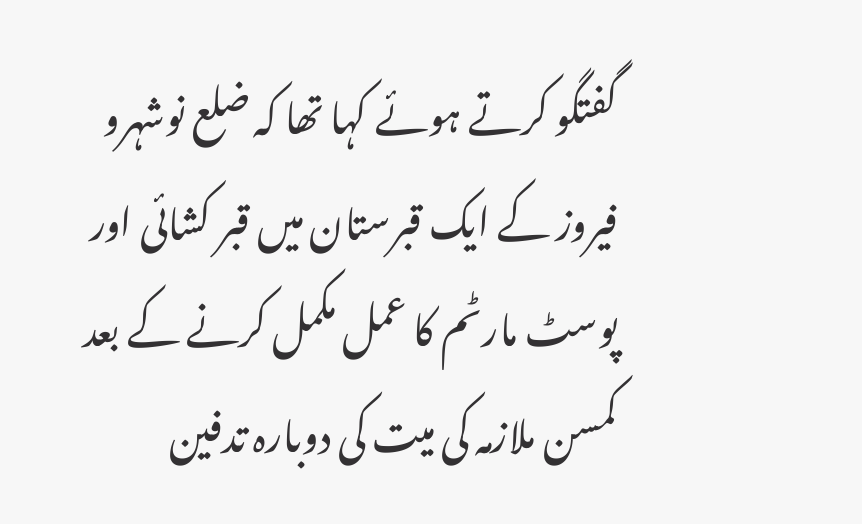گفتگو کرتے ہوئے کہا تھا کہ ضلع نوشہرو فیروز کے ایک قبرستان میں قبر کشائی اور پوسٹ مارٹم کا عمل مکمل کرنے کے بعد کمسن ملازمہ کی میت کی دوبارہ تدفین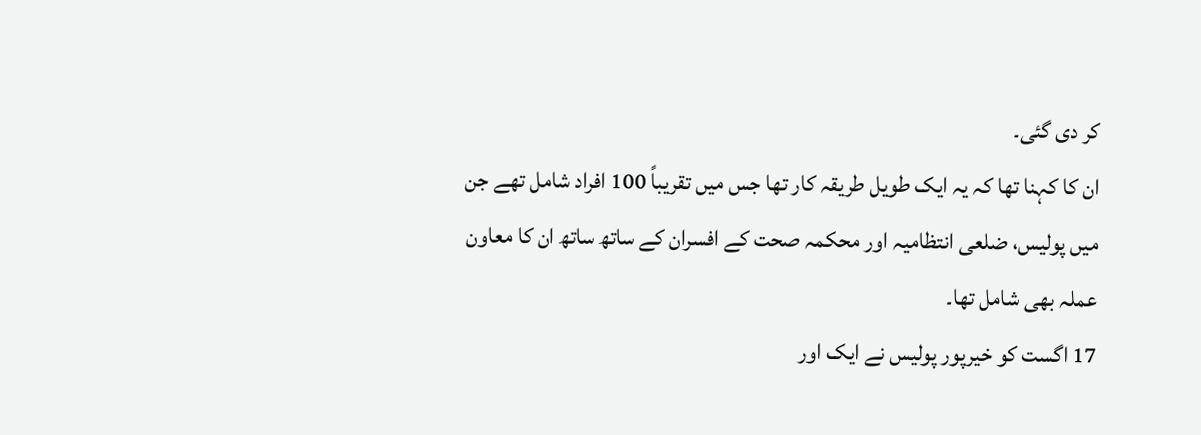کر دی گئی۔
ان کا کہنا تھا کہ یہ ایک طویل طریقہ کار تھا جس میں تقریباً 100 افراد شامل تھے جن میں پولیس، ضلعی انتظامیہ اور محکمہ صحت کے افسران کے ساتھ ساتھ ان کا معاون عملہ بھی شامل تھا۔
17 اگست کو خیرپور پولیس نے ایک اور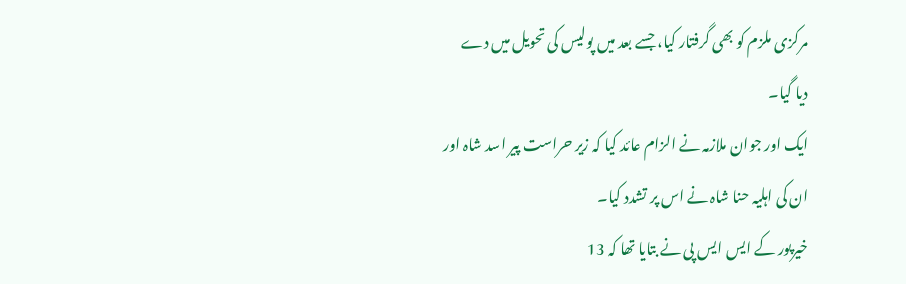مرکزی ملزم کو بھی گرفتار کیا، جسے بعد میں پولیس کی تحویل میں دے دیا گیا۔
ایک اور جوان ملازمہ نے الزام عائد کیا کہ زیر حراست پیر اسد شاہ اور ان کی اہلیہ حنا شاہ نے اس پر تشدد کیا۔
خیرپور کے ایس ایس پی نے بتایا تھا کہ 13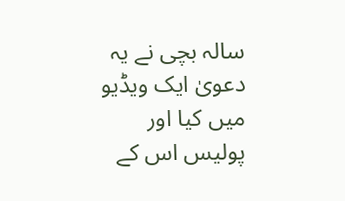سالہ بچی نے یہ دعویٰ ایک ویڈیو میں کیا اور پولیس اس کے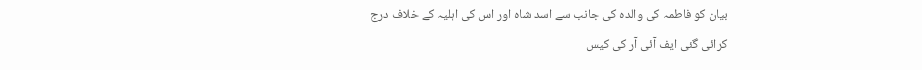بیان کو فاطمہ کی والدہ کی جانب سے اسد شاہ اور اس کی اہلیہ کے خلاف درج کرائی گئی ایف آئی آر کی کیس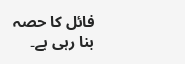فائل کا حصہ بنا رہی ہے۔